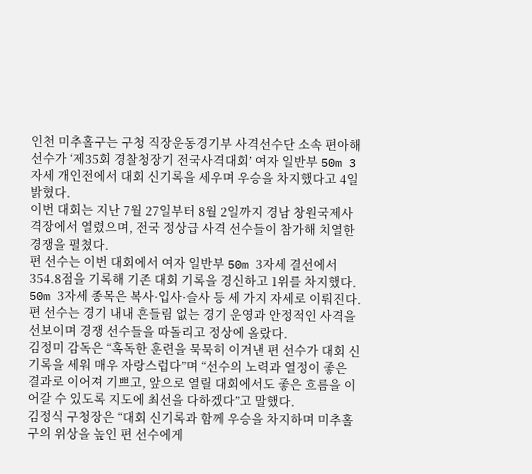인천 미추홀구는 구청 직장운동경기부 사격선수단 소속 편아해 선수가 ‘제35회 경찰청장기 전국사격대회’ 여자 일반부 50m 3자세 개인전에서 대회 신기록을 세우며 우승을 차지했다고 4일 밝혔다.
이번 대회는 지난 7월 27일부터 8월 2일까지 경남 창원국제사격장에서 열렸으며, 전국 정상급 사격 선수들이 참가해 치열한 경쟁을 펼쳤다.
편 선수는 이번 대회에서 여자 일반부 50m 3자세 결선에서 354.8점을 기록해 기존 대회 기록을 경신하고 1위를 차지했다. 50m 3자세 종목은 복사·입사·슬사 등 세 가지 자세로 이뤄진다.
편 선수는 경기 내내 흔들림 없는 경기 운영과 안정적인 사격을 선보이며 경쟁 선수들을 따돌리고 정상에 올랐다.
김정미 감독은 “혹독한 훈련을 묵묵히 이겨낸 편 선수가 대회 신기록을 세워 매우 자랑스럽다”며 “선수의 노력과 열정이 좋은 결과로 이어져 기쁘고, 앞으로 열릴 대회에서도 좋은 흐름을 이어갈 수 있도록 지도에 최선을 다하겠다”고 말했다.
김정식 구청장은 “대회 신기록과 함께 우승을 차지하며 미추홀구의 위상을 높인 편 선수에게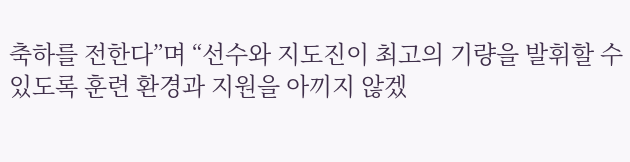축하를 전한다”며 “선수와 지도진이 최고의 기량을 발휘할 수 있도록 훈련 환경과 지원을 아끼지 않겠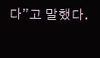다”고 말했다.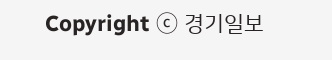Copyright ⓒ 경기일보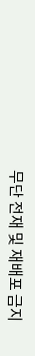무단 전재 및 재배포 금지